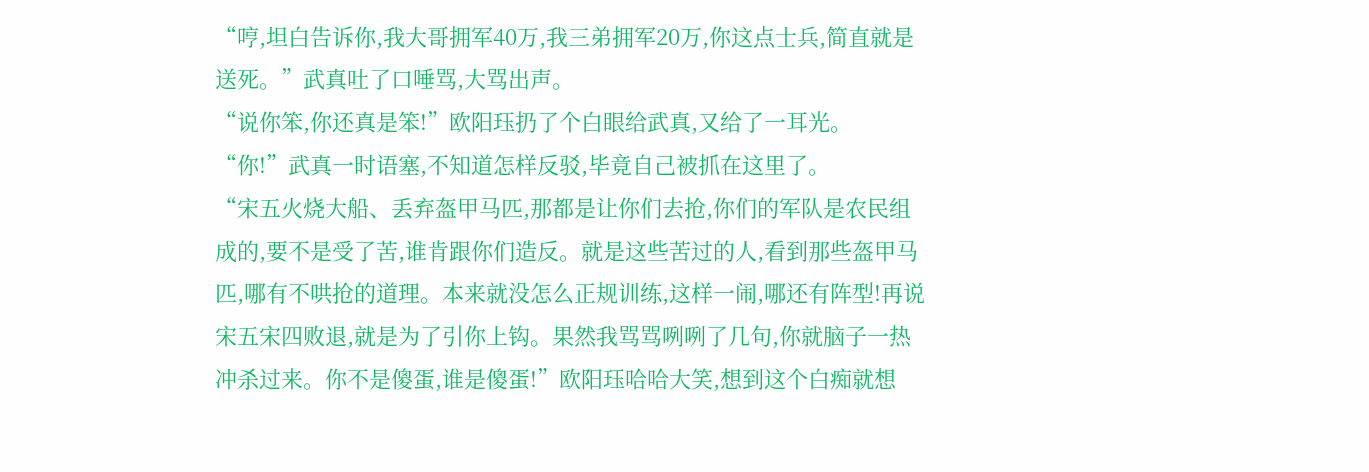“哼,坦白告诉你,我大哥拥军40万,我三弟拥军20万,你这点士兵,简直就是送死。”武真吐了口唾骂,大骂出声。
“说你笨,你还真是笨!”欧阳珏扔了个白眼给武真,又给了一耳光。
“你!”武真一时语塞,不知道怎样反驳,毕竟自己被抓在这里了。
“宋五火烧大船、丢弃盔甲马匹,那都是让你们去抢,你们的军队是农民组成的,要不是受了苦,谁肯跟你们造反。就是这些苦过的人,看到那些盔甲马匹,哪有不哄抢的道理。本来就没怎么正规训练,这样一闹,哪还有阵型!再说宋五宋四败退,就是为了引你上钩。果然我骂骂咧咧了几句,你就脑子一热冲杀过来。你不是傻蛋,谁是傻蛋!”欧阳珏哈哈大笑,想到这个白痴就想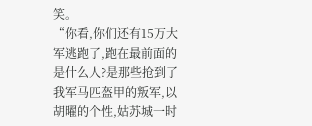笑。
“你看,你们还有15万大军逃跑了,跑在最前面的是什么人?是那些抢到了我军马匹盔甲的叛军,以胡曜的个性,姑苏城一时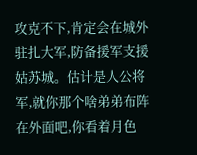攻克不下,肯定会在城外驻扎大军,防备援军支援姑苏城。估计是人公将军,就你那个啥弟弟布阵在外面吧,你看着月色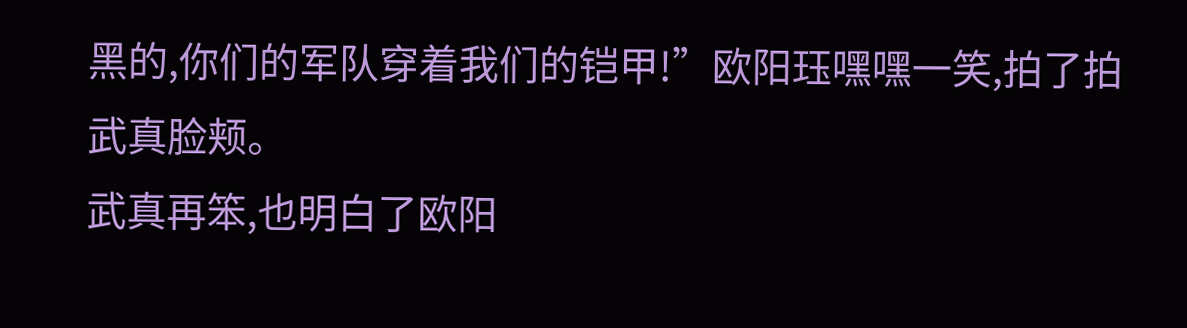黑的,你们的军队穿着我们的铠甲!”欧阳珏嘿嘿一笑,拍了拍武真脸颊。
武真再笨,也明白了欧阳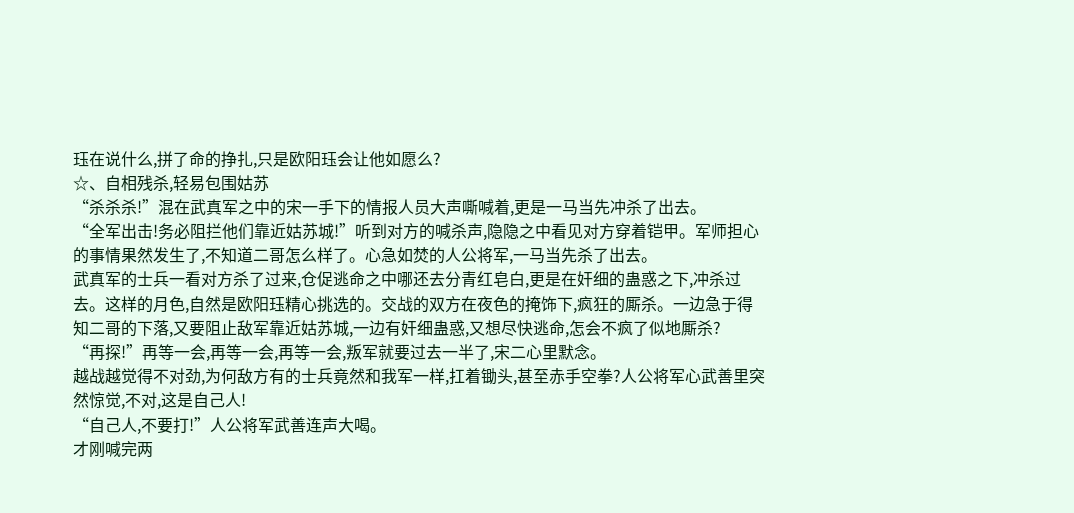珏在说什么,拼了命的挣扎,只是欧阳珏会让他如愿么?
☆、自相残杀,轻易包围姑苏
“杀杀杀!”混在武真军之中的宋一手下的情报人员大声嘶喊着,更是一马当先冲杀了出去。
“全军出击!务必阻拦他们靠近姑苏城!”听到对方的喊杀声,隐隐之中看见对方穿着铠甲。军师担心的事情果然发生了,不知道二哥怎么样了。心急如焚的人公将军,一马当先杀了出去。
武真军的士兵一看对方杀了过来,仓促逃命之中哪还去分青红皂白,更是在奸细的蛊惑之下,冲杀过去。这样的月色,自然是欧阳珏精心挑选的。交战的双方在夜色的掩饰下,疯狂的厮杀。一边急于得知二哥的下落,又要阻止敌军靠近姑苏城,一边有奸细蛊惑,又想尽快逃命,怎会不疯了似地厮杀?
“再探!”再等一会,再等一会,再等一会,叛军就要过去一半了,宋二心里默念。
越战越觉得不对劲,为何敌方有的士兵竟然和我军一样,扛着锄头,甚至赤手空拳?人公将军心武善里突然惊觉,不对,这是自己人!
“自己人,不要打!”人公将军武善连声大喝。
才刚喊完两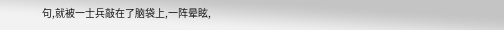句,就被一士兵敲在了脑袋上,一阵晕眩,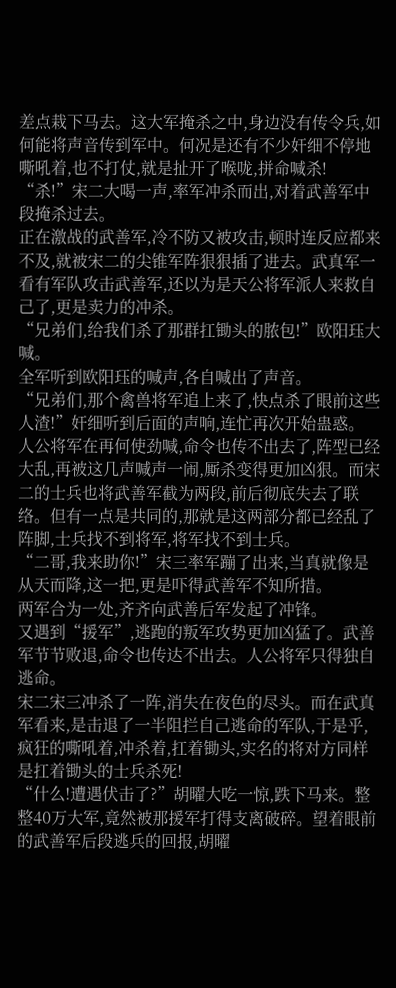差点栽下马去。这大军掩杀之中,身边没有传令兵,如何能将声音传到军中。何况是还有不少奸细不停地嘶吼着,也不打仗,就是扯开了喉咙,拼命喊杀!
“杀!”宋二大喝一声,率军冲杀而出,对着武善军中段掩杀过去。
正在激战的武善军,冷不防又被攻击,顿时连反应都来不及,就被宋二的尖锥军阵狠狠插了进去。武真军一看有军队攻击武善军,还以为是天公将军派人来救自己了,更是卖力的冲杀。
“兄弟们,给我们杀了那群扛锄头的脓包!”欧阳珏大喊。
全军听到欧阳珏的喊声,各自喊出了声音。
“兄弟们,那个禽兽将军追上来了,快点杀了眼前这些人渣!”奸细听到后面的声响,连忙再次开始蛊惑。
人公将军在再何使劲喊,命令也传不出去了,阵型已经大乱,再被这几声喊声一闹,厮杀变得更加凶狠。而宋二的士兵也将武善军截为两段,前后彻底失去了联络。但有一点是共同的,那就是这两部分都已经乱了阵脚,士兵找不到将军,将军找不到士兵。
“二哥,我来助你!”宋三率军蹦了出来,当真就像是从天而降,这一把,更是吓得武善军不知所措。
两军合为一处,齐齐向武善后军发起了冲锋。
又遇到“援军”,逃跑的叛军攻势更加凶猛了。武善军节节败退,命令也传达不出去。人公将军只得独自逃命。
宋二宋三冲杀了一阵,消失在夜色的尽头。而在武真军看来,是击退了一半阻拦自己逃命的军队,于是乎,疯狂的嘶吼着,冲杀着,扛着锄头,实名的将对方同样是扛着锄头的士兵杀死!
“什么!遭遇伏击了?”胡曜大吃一惊,跌下马来。整整40万大军,竟然被那援军打得支离破碎。望着眼前的武善军后段逃兵的回报,胡曜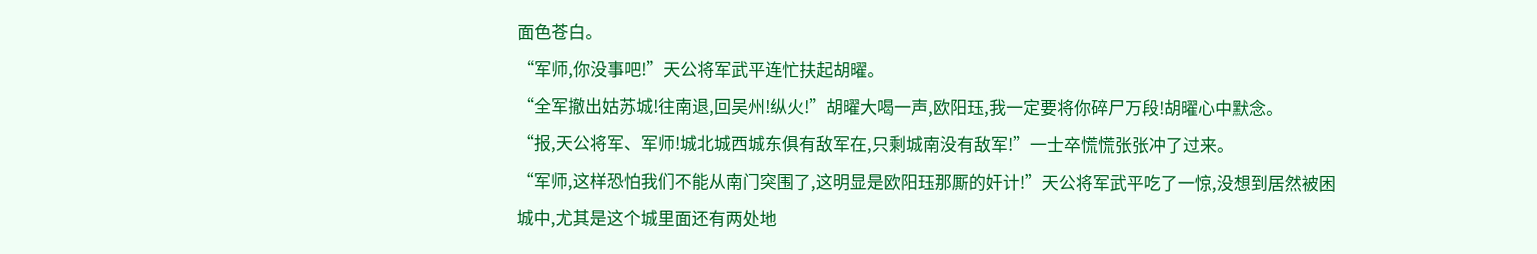面色苍白。
“军师,你没事吧!”天公将军武平连忙扶起胡曜。
“全军撤出姑苏城!往南退,回吴州!纵火!”胡曜大喝一声,欧阳珏,我一定要将你碎尸万段!胡曜心中默念。
“报,天公将军、军师!城北城西城东俱有敌军在,只剩城南没有敌军!”一士卒慌慌张张冲了过来。
“军师,这样恐怕我们不能从南门突围了,这明显是欧阳珏那厮的奸计!”天公将军武平吃了一惊,没想到居然被困城中,尤其是这个城里面还有两处地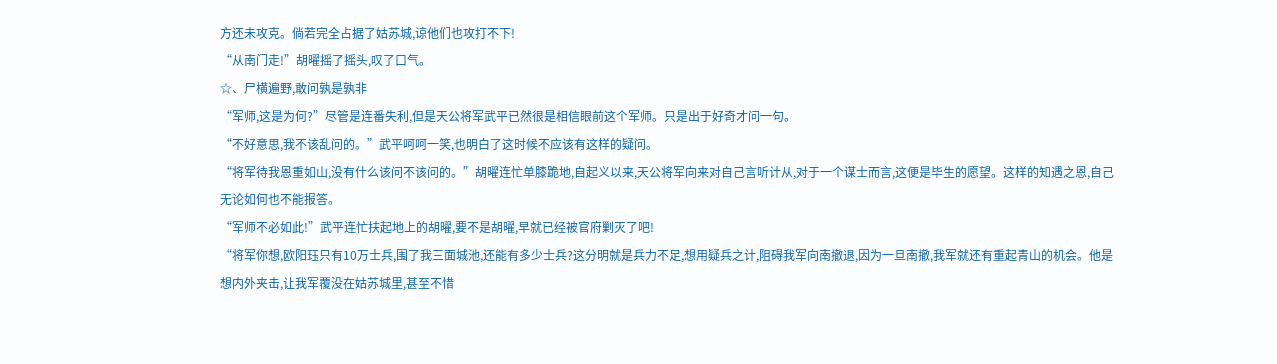方还未攻克。倘若完全占据了姑苏城,谅他们也攻打不下!
“从南门走!”胡曜摇了摇头,叹了口气。
☆、尸横遍野,敢问孰是孰非
“军师,这是为何?”尽管是连番失利,但是天公将军武平已然很是相信眼前这个军师。只是出于好奇才问一句。
“不好意思,我不该乱问的。”武平呵呵一笑,也明白了这时候不应该有这样的疑问。
“将军待我恩重如山,没有什么该问不该问的。”胡曜连忙单膝跪地,自起义以来,天公将军向来对自己言听计从,对于一个谋士而言,这便是毕生的愿望。这样的知遇之恩,自己无论如何也不能报答。
“军师不必如此!”武平连忙扶起地上的胡曜,要不是胡曜,早就已经被官府剿灭了吧!
“将军你想,欧阳珏只有10万士兵,围了我三面城池,还能有多少士兵?这分明就是兵力不足,想用疑兵之计,阻碍我军向南撤退,因为一旦南撤,我军就还有重起青山的机会。他是想内外夹击,让我军覆没在姑苏城里,甚至不惜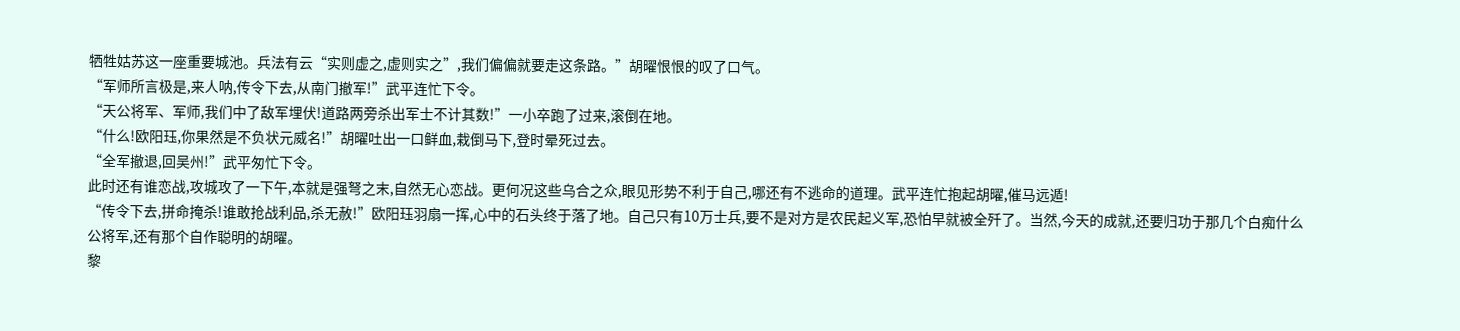牺牲姑苏这一座重要城池。兵法有云“实则虚之,虚则实之”,我们偏偏就要走这条路。”胡曜恨恨的叹了口气。
“军师所言极是,来人呐,传令下去,从南门撤军!”武平连忙下令。
“天公将军、军师,我们中了敌军埋伏!道路两旁杀出军士不计其数!”一小卒跑了过来,滚倒在地。
“什么!欧阳珏,你果然是不负状元威名!”胡曜吐出一口鲜血,栽倒马下,登时晕死过去。
“全军撤退,回吴州!”武平匆忙下令。
此时还有谁恋战,攻城攻了一下午,本就是强弩之末,自然无心恋战。更何况这些乌合之众,眼见形势不利于自己,哪还有不逃命的道理。武平连忙抱起胡曜,催马远遁!
“传令下去,拼命掩杀!谁敢抢战利品,杀无赦!”欧阳珏羽扇一挥,心中的石头终于落了地。自己只有10万士兵,要不是对方是农民起义军,恐怕早就被全歼了。当然,今天的成就,还要归功于那几个白痴什么公将军,还有那个自作聪明的胡曜。
黎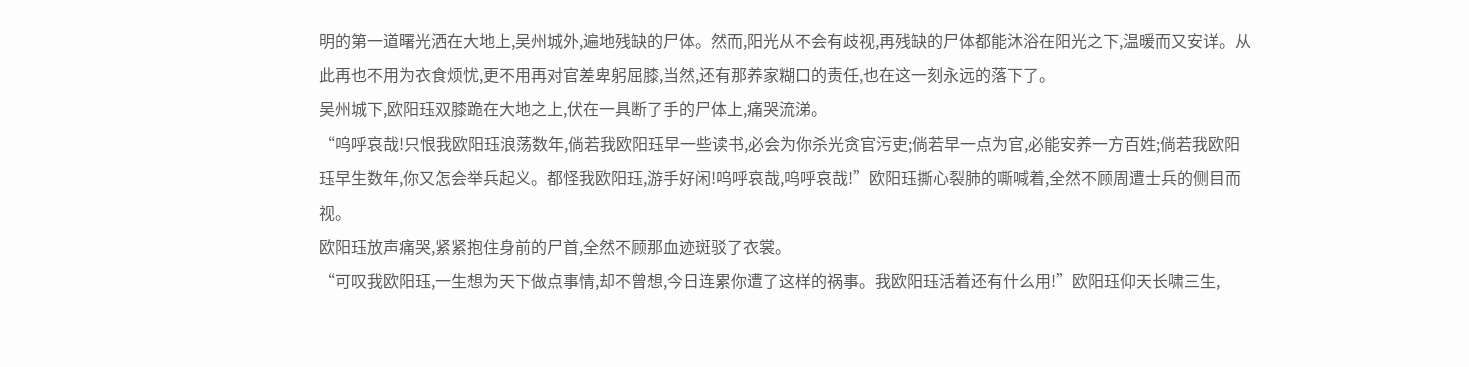明的第一道曙光洒在大地上,吴州城外,遍地残缺的尸体。然而,阳光从不会有歧视,再残缺的尸体都能沐浴在阳光之下,温暖而又安详。从此再也不用为衣食烦忧,更不用再对官差卑躬屈膝,当然,还有那养家糊口的责任,也在这一刻永远的落下了。
吴州城下,欧阳珏双膝跪在大地之上,伏在一具断了手的尸体上,痛哭流涕。
“呜呼哀哉!只恨我欧阳珏浪荡数年,倘若我欧阳珏早一些读书,必会为你杀光贪官污吏;倘若早一点为官,必能安养一方百姓;倘若我欧阳珏早生数年,你又怎会举兵起义。都怪我欧阳珏,游手好闲!呜呼哀哉,呜呼哀哉!”欧阳珏撕心裂肺的嘶喊着,全然不顾周遭士兵的侧目而视。
欧阳珏放声痛哭,紧紧抱住身前的尸首,全然不顾那血迹斑驳了衣裳。
“可叹我欧阳珏,一生想为天下做点事情,却不曾想,今日连累你遭了这样的祸事。我欧阳珏活着还有什么用!”欧阳珏仰天长啸三生,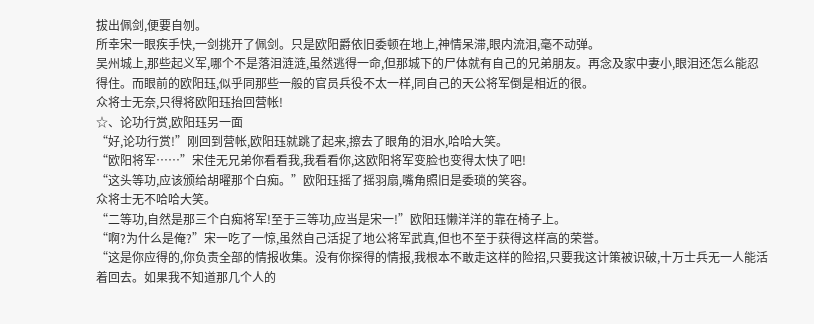拔出佩剑,便要自刎。
所幸宋一眼疾手快,一剑挑开了佩剑。只是欧阳爵依旧委顿在地上,神情呆滞,眼内流泪,毫不动弹。
吴州城上,那些起义军,哪个不是落泪涟涟,虽然逃得一命,但那城下的尸体就有自己的兄弟朋友。再念及家中妻小,眼泪还怎么能忍得住。而眼前的欧阳珏,似乎同那些一般的官员兵役不太一样,同自己的天公将军倒是相近的很。
众将士无奈,只得将欧阳珏抬回营帐!
☆、论功行赏,欧阳珏另一面
“好,论功行赏!”刚回到营帐,欧阳珏就跳了起来,擦去了眼角的泪水,哈哈大笑。
“欧阳将军……”宋佳无兄弟你看看我,我看看你,这欧阳将军变脸也变得太快了吧!
“这头等功,应该颁给胡曜那个白痴。”欧阳珏摇了摇羽扇,嘴角照旧是委琐的笑容。
众将士无不哈哈大笑。
“二等功,自然是那三个白痴将军!至于三等功,应当是宋一!”欧阳珏懒洋洋的靠在椅子上。
“啊?为什么是俺?”宋一吃了一惊,虽然自己活捉了地公将军武真,但也不至于获得这样高的荣誉。
“这是你应得的,你负责全部的情报收集。没有你探得的情报,我根本不敢走这样的险招,只要我这计策被识破,十万士兵无一人能活着回去。如果我不知道那几个人的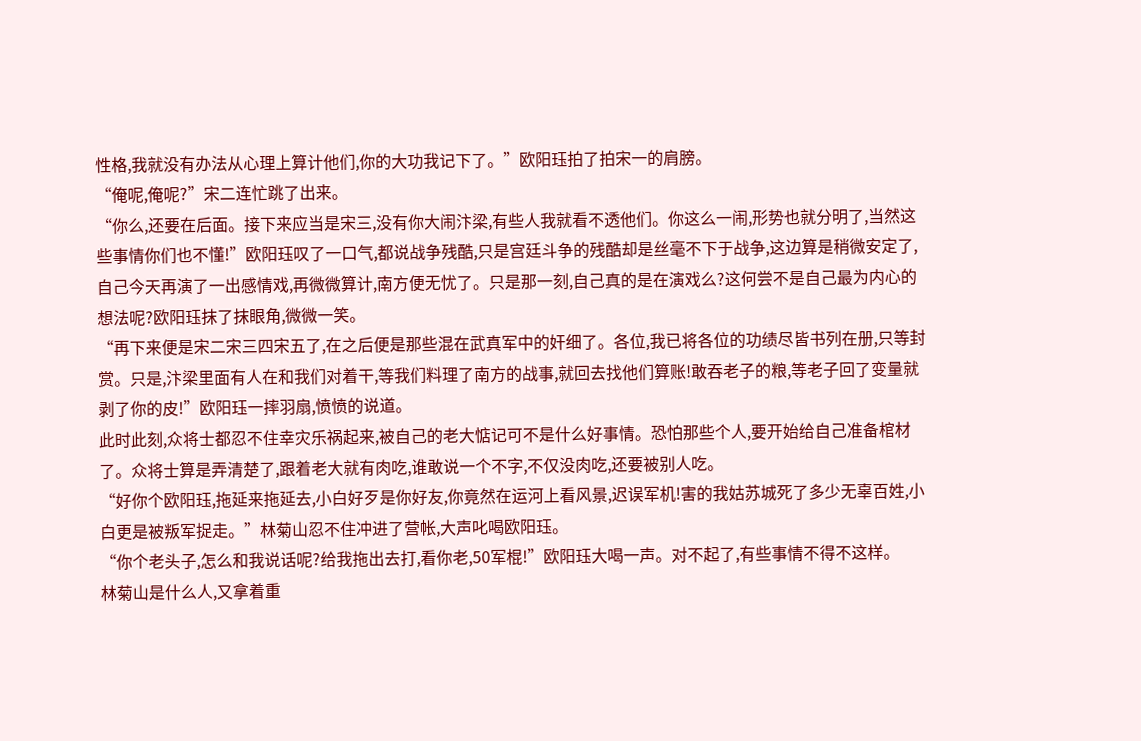性格,我就没有办法从心理上算计他们,你的大功我记下了。”欧阳珏拍了拍宋一的肩膀。
“俺呢,俺呢?”宋二连忙跳了出来。
“你么,还要在后面。接下来应当是宋三,没有你大闹汴梁,有些人我就看不透他们。你这么一闹,形势也就分明了,当然这些事情你们也不懂!”欧阳珏叹了一口气,都说战争残酷,只是宫廷斗争的残酷却是丝毫不下于战争,这边算是稍微安定了,自己今天再演了一出感情戏,再微微算计,南方便无忧了。只是那一刻,自己真的是在演戏么?这何尝不是自己最为内心的想法呢?欧阳珏抹了抹眼角,微微一笑。
“再下来便是宋二宋三四宋五了,在之后便是那些混在武真军中的奸细了。各位,我已将各位的功绩尽皆书列在册,只等封赏。只是,汴梁里面有人在和我们对着干,等我们料理了南方的战事,就回去找他们算账!敢吞老子的粮,等老子回了变量就剥了你的皮!”欧阳珏一摔羽扇,愤愤的说道。
此时此刻,众将士都忍不住幸灾乐祸起来,被自己的老大惦记可不是什么好事情。恐怕那些个人,要开始给自己准备棺材了。众将士算是弄清楚了,跟着老大就有肉吃,谁敢说一个不字,不仅没肉吃,还要被别人吃。
“好你个欧阳珏,拖延来拖延去,小白好歹是你好友,你竟然在运河上看风景,迟误军机!害的我姑苏城死了多少无辜百姓,小白更是被叛军捉走。”林菊山忍不住冲进了营帐,大声叱喝欧阳珏。
“你个老头子,怎么和我说话呢?给我拖出去打,看你老,50军棍!”欧阳珏大喝一声。对不起了,有些事情不得不这样。
林菊山是什么人,又拿着重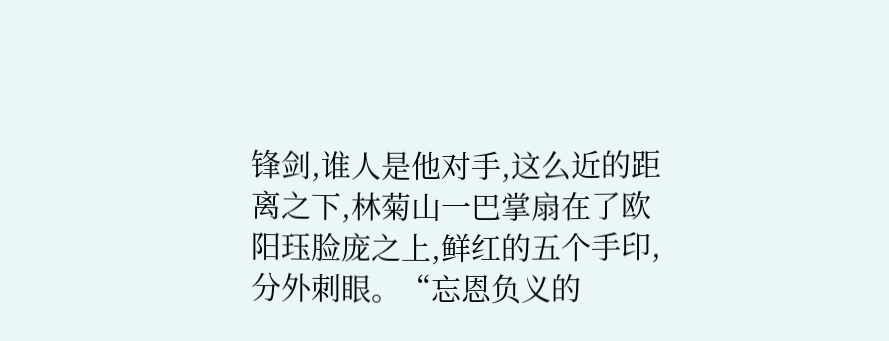锋剑,谁人是他对手,这么近的距离之下,林菊山一巴掌扇在了欧阳珏脸庞之上,鲜红的五个手印,分外刺眼。“忘恩负义的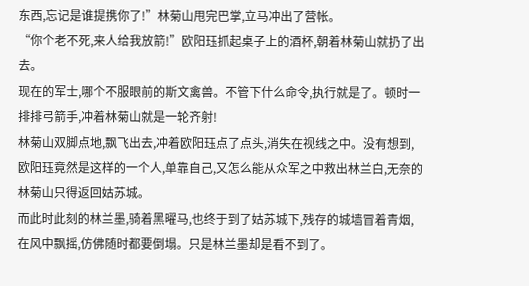东西,忘记是谁提携你了!”林菊山甩完巴掌,立马冲出了营帐。
“你个老不死,来人给我放箭!”欧阳珏抓起桌子上的酒杯,朝着林菊山就扔了出去。
现在的军士,哪个不服眼前的斯文禽兽。不管下什么命令,执行就是了。顿时一排排弓箭手,冲着林菊山就是一轮齐射!
林菊山双脚点地,飘飞出去,冲着欧阳珏点了点头,消失在视线之中。没有想到,欧阳珏竟然是这样的一个人,单靠自己,又怎么能从众军之中救出林兰白,无奈的林菊山只得返回姑苏城。
而此时此刻的林兰墨,骑着黑曜马,也终于到了姑苏城下,残存的城墙冒着青烟,在风中飘摇,仿佛随时都要倒塌。只是林兰墨却是看不到了。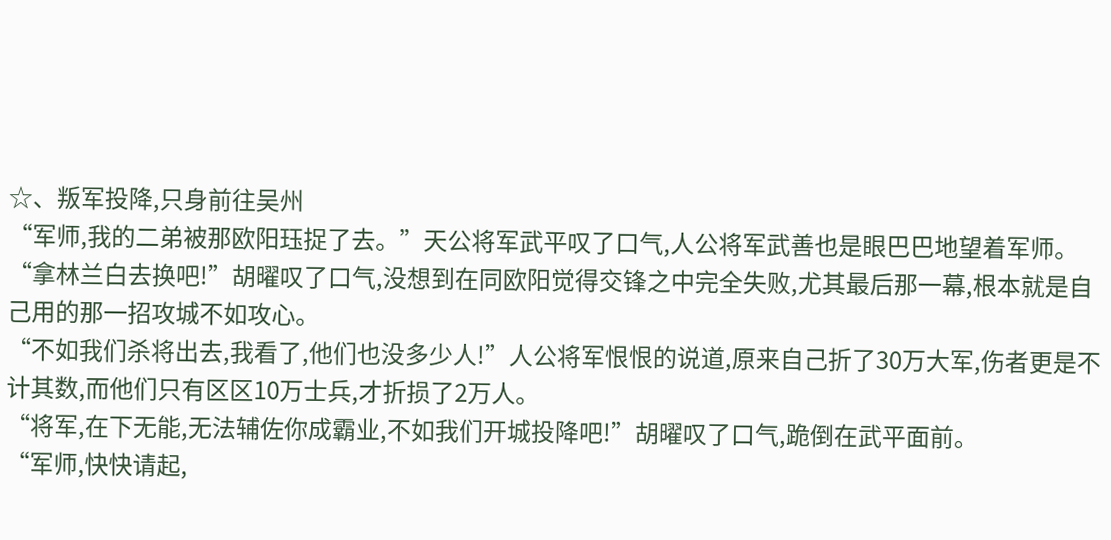☆、叛军投降,只身前往吴州
“军师,我的二弟被那欧阳珏捉了去。”天公将军武平叹了口气,人公将军武善也是眼巴巴地望着军师。
“拿林兰白去换吧!”胡曜叹了口气,没想到在同欧阳觉得交锋之中完全失败,尤其最后那一幕,根本就是自己用的那一招攻城不如攻心。
“不如我们杀将出去,我看了,他们也没多少人!”人公将军恨恨的说道,原来自己折了30万大军,伤者更是不计其数,而他们只有区区10万士兵,才折损了2万人。
“将军,在下无能,无法辅佐你成霸业,不如我们开城投降吧!”胡曜叹了口气,跪倒在武平面前。
“军师,快快请起,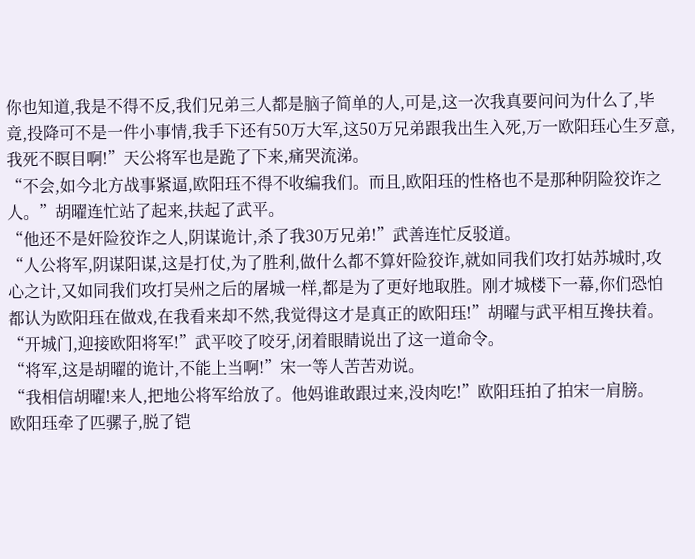你也知道,我是不得不反,我们兄弟三人都是脑子简单的人,可是,这一次我真要问问为什么了,毕竟,投降可不是一件小事情,我手下还有50万大军,这50万兄弟跟我出生入死,万一欧阳珏心生歹意,我死不瞑目啊!”天公将军也是跪了下来,痛哭流涕。
“不会,如今北方战事紧逼,欧阳珏不得不收编我们。而且,欧阳珏的性格也不是那种阴险狡诈之人。”胡曜连忙站了起来,扶起了武平。
“他还不是奸险狡诈之人,阴谋诡计,杀了我30万兄弟!”武善连忙反驳道。
“人公将军,阴谋阳谋,这是打仗,为了胜利,做什么都不算奸险狡诈,就如同我们攻打姑苏城时,攻心之计,又如同我们攻打吴州之后的屠城一样,都是为了更好地取胜。刚才城楼下一幕,你们恐怕都认为欧阳珏在做戏,在我看来却不然,我觉得这才是真正的欧阳珏!”胡曜与武平相互搀扶着。
“开城门,迎接欧阳将军!”武平咬了咬牙,闭着眼睛说出了这一道命令。
“将军,这是胡曜的诡计,不能上当啊!”宋一等人苦苦劝说。
“我相信胡曜!来人,把地公将军给放了。他妈谁敢跟过来,没肉吃!”欧阳珏拍了拍宋一肩膀。
欧阳珏牵了匹骡子,脱了铠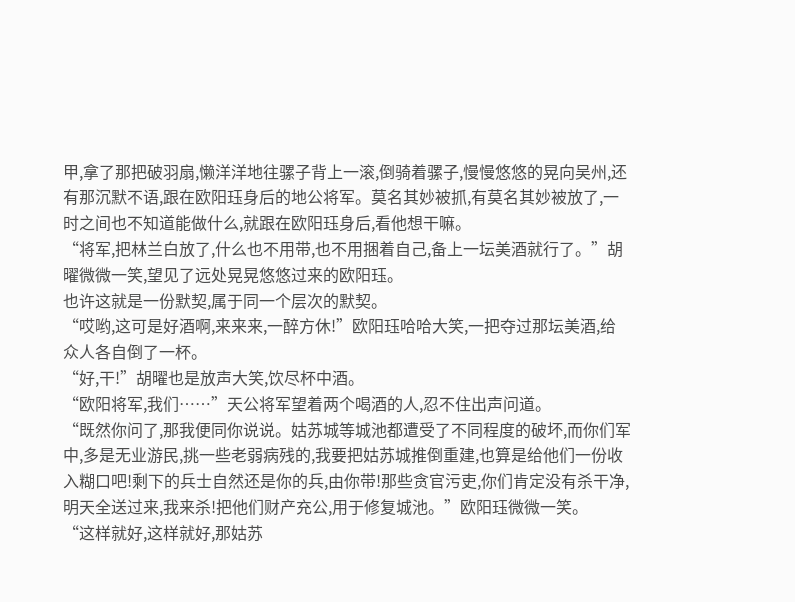甲,拿了那把破羽扇,懒洋洋地往骡子背上一滚,倒骑着骡子,慢慢悠悠的晃向吴州,还有那沉默不语,跟在欧阳珏身后的地公将军。莫名其妙被抓,有莫名其妙被放了,一时之间也不知道能做什么,就跟在欧阳珏身后,看他想干嘛。
“将军,把林兰白放了,什么也不用带,也不用捆着自己,备上一坛美酒就行了。”胡曜微微一笑,望见了远处晃晃悠悠过来的欧阳珏。
也许这就是一份默契,属于同一个层次的默契。
“哎哟,这可是好酒啊,来来来,一醉方休!”欧阳珏哈哈大笑,一把夺过那坛美酒,给众人各自倒了一杯。
“好,干!”胡曜也是放声大笑,饮尽杯中酒。
“欧阳将军,我们……”天公将军望着两个喝酒的人,忍不住出声问道。
“既然你问了,那我便同你说说。姑苏城等城池都遭受了不同程度的破坏,而你们军中,多是无业游民,挑一些老弱病残的,我要把姑苏城推倒重建,也算是给他们一份收入糊口吧!剩下的兵士自然还是你的兵,由你带!那些贪官污吏,你们肯定没有杀干净,明天全送过来,我来杀!把他们财产充公,用于修复城池。”欧阳珏微微一笑。
“这样就好,这样就好,那姑苏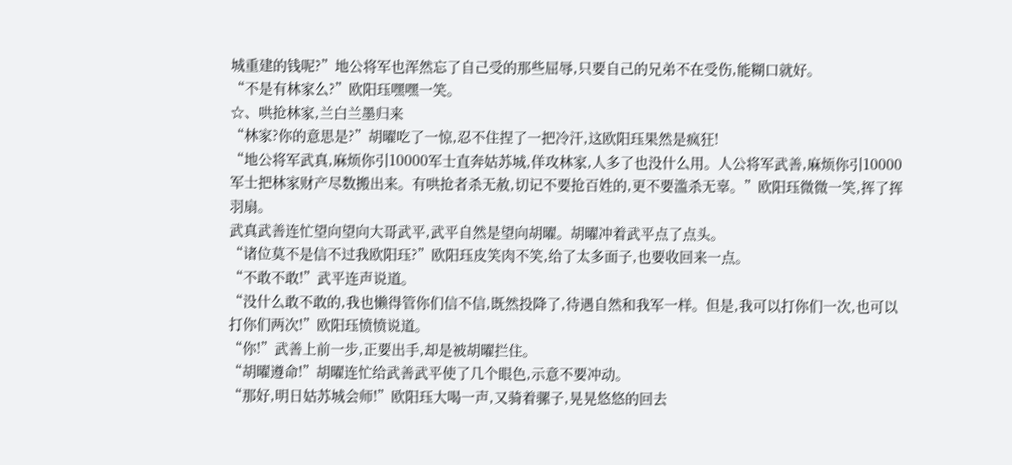城重建的钱呢?”地公将军也浑然忘了自己受的那些屈辱,只要自己的兄弟不在受伤,能糊口就好。
“不是有林家么?”欧阳珏嘿嘿一笑。
☆、哄抢林家,兰白兰墨归来
“林家?你的意思是?”胡曜吃了一惊,忍不住捏了一把冷汗,这欧阳珏果然是疯狂!
“地公将军武真,麻烦你引10000军士直奔姑苏城,佯攻林家,人多了也没什么用。人公将军武善,麻烦你引10000军士把林家财产尽数搬出来。有哄抢者杀无赦,切记不要抢百姓的,更不要滥杀无辜。”欧阳珏微微一笑,挥了挥羽扇。
武真武善连忙望向望向大哥武平,武平自然是望向胡曜。胡曜冲着武平点了点头。
“诸位莫不是信不过我欧阳珏?”欧阳珏皮笑肉不笑,给了太多面子,也要收回来一点。
“不敢不敢!”武平连声说道。
“没什么敢不敢的,我也懒得管你们信不信,既然投降了,待遇自然和我军一样。但是,我可以打你们一次,也可以打你们两次!”欧阳珏愤愤说道。
“你!”武善上前一步,正要出手,却是被胡曜拦住。
“胡曜遵命!”胡曜连忙给武善武平使了几个眼色,示意不要冲动。
“那好,明日姑苏城会师!”欧阳珏大喝一声,又骑着骡子,晃晃悠悠的回去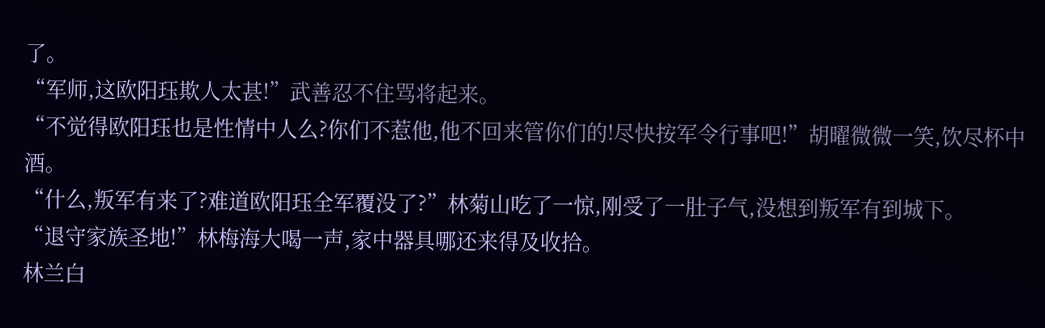了。
“军师,这欧阳珏欺人太甚!”武善忍不住骂将起来。
“不觉得欧阳珏也是性情中人么?你们不惹他,他不回来管你们的!尽快按军令行事吧!”胡曜微微一笑,饮尽杯中酒。
“什么,叛军有来了?难道欧阳珏全军覆没了?”林菊山吃了一惊,刚受了一肚子气,没想到叛军有到城下。
“退守家族圣地!”林梅海大喝一声,家中器具哪还来得及收拾。
林兰白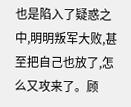也是陷入了疑惑之中,明明叛军大败,甚至把自己也放了,怎么又攻来了。顾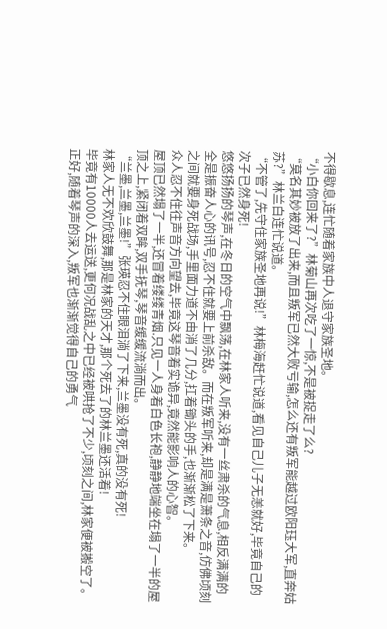不得歇息,连忙随着家族中人退守家族圣地。
“小白你回来了?”林菊山再次吃了一惊,不是被捉走了么?
“莫名其妙被放了出来,而且叛军已然大败亏输,怎么还有叛军能越过欧阳珏大军,直奔姑苏?”林兰白连忙说道。
“不管了,先守住家族圣地再说!”林梅海赶忙说道,看见自己儿子无恙就好,毕竟自己的次子已然身死!
悠悠扬扬的琴声,在冬日的空气中飘荡,在林家人听来,没有一丝肃杀的气息,相反满满的全是振奋人心的讯号,忍不住就要上前杀敌。而在叛军听来,却是满是萧条之音,仿佛顷刻之间就要身死战场,手里面力道不由消了几分,扛着锄头的手,也渐渐松了下来。
众人忍不住往声音方向望去,毕竟这琴音着实诡异,竟然能影响人的心智。
屋顶已然塌了一半,还冒着缕缕青烟.只见一人身着白色长袍,静静地端坐在塌了一半的屋顶之上,紧闭着双眸,双手抚琴,琴音缓缓流淌而出。
“兰墨,兰墨,兰墨!”张瑛忍不住眼泪淌了下来,兰墨没有死,真的没有死!
林家人无不欢欣鼓舞,那是林家的天才,那个死去了的林兰墨还活着!
毕竟有10000人去运送,更何况战乱之中已经被哄抢了不少,顷刻之间,林家便被搬空了。
正好,随着琴声的深入,叛军也渐渐觉得自己的勇气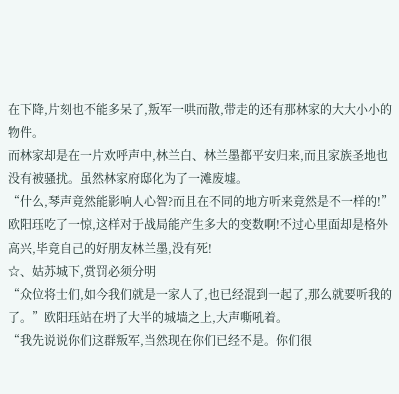在下降,片刻也不能多呆了,叛军一哄而散,带走的还有那林家的大大小小的物件。
而林家却是在一片欢呼声中,林兰白、林兰墨都平安归来,而且家族圣地也没有被骚扰。虽然林家府邸化为了一滩废墟。
“什么,琴声竟然能影响人心智?而且在不同的地方听来竟然是不一样的!”欧阳珏吃了一惊,这样对于战局能产生多大的变数啊!不过心里面却是格外高兴,毕竟自己的好朋友林兰墨,没有死!
☆、姑苏城下,赏罚必须分明
“众位将士们,如今我们就是一家人了,也已经混到一起了,那么就要听我的了。”欧阳珏站在坍了大半的城墙之上,大声嘶吼着。
“我先说说你们这群叛军,当然现在你们已经不是。你们很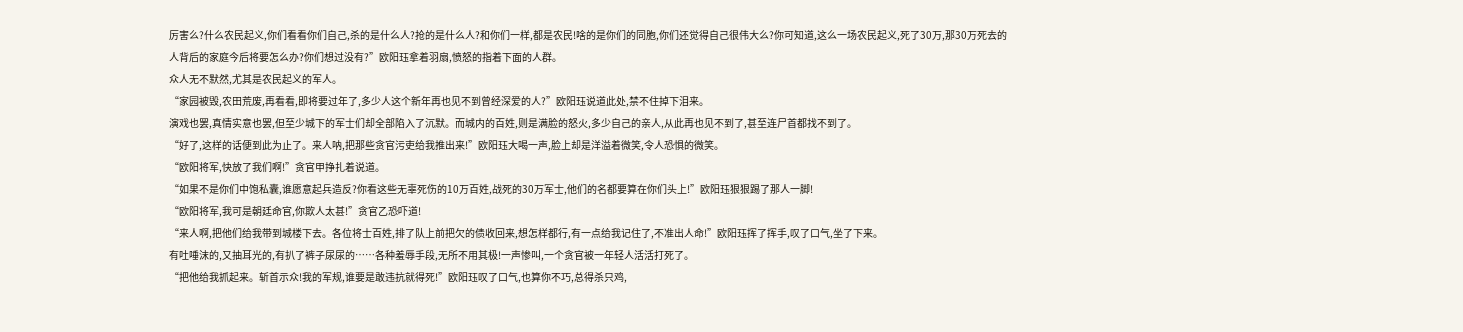厉害么?什么农民起义,你们看看你们自己,杀的是什么人?抢的是什么人?和你们一样,都是农民!啥的是你们的同胞,你们还觉得自己很伟大么?你可知道,这么一场农民起义,死了30万,那30万死去的人背后的家庭今后将要怎么办?你们想过没有?”欧阳珏拿着羽扇,愤怒的指着下面的人群。
众人无不默然,尤其是农民起义的军人。
“家园被毁,农田荒废,再看看,即将要过年了,多少人这个新年再也见不到曾经深爱的人?”欧阳珏说道此处,禁不住掉下泪来。
演戏也罢,真情实意也罢,但至少城下的军士们却全部陷入了沉默。而城内的百姓,则是满脸的怒火,多少自己的亲人,从此再也见不到了,甚至连尸首都找不到了。
“好了,这样的话便到此为止了。来人呐,把那些贪官污吏给我推出来!”欧阳珏大喝一声,脸上却是洋溢着微笑,令人恐惧的微笑。
“欧阳将军,快放了我们啊!”贪官甲挣扎着说道。
“如果不是你们中饱私囊,谁愿意起兵造反?你看这些无辜死伤的10万百姓,战死的30万军士,他们的名都要算在你们头上!”欧阳珏狠狠踢了那人一脚!
“欧阳将军,我可是朝廷命官,你欺人太甚!”贪官乙恐吓道!
“来人啊,把他们给我带到城楼下去。各位将士百姓,排了队上前把欠的债收回来,想怎样都行,有一点给我记住了,不准出人命!”欧阳珏挥了挥手,叹了口气,坐了下来。
有吐唾沫的,又抽耳光的,有扒了裤子尿尿的……各种羞辱手段,无所不用其极!一声惨叫,一个贪官被一年轻人活活打死了。
“把他给我抓起来。斩首示众!我的军规,谁要是敢违抗就得死!”欧阳珏叹了口气,也算你不巧,总得杀只鸡,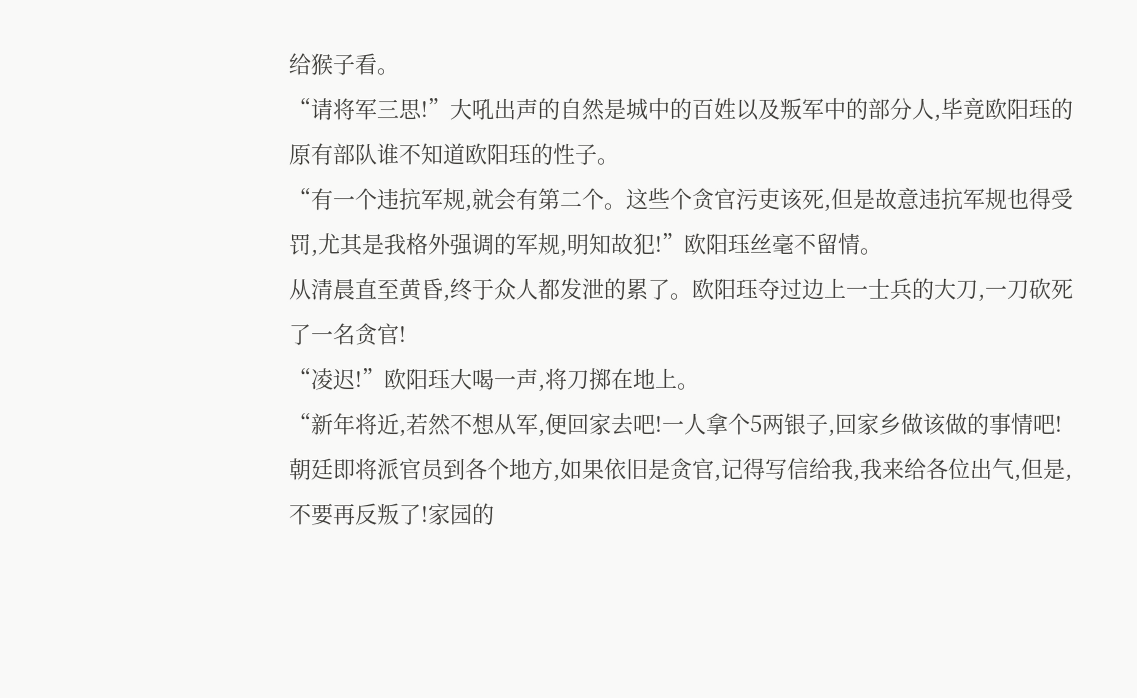给猴子看。
“请将军三思!”大吼出声的自然是城中的百姓以及叛军中的部分人,毕竟欧阳珏的原有部队谁不知道欧阳珏的性子。
“有一个违抗军规,就会有第二个。这些个贪官污吏该死,但是故意违抗军规也得受罚,尤其是我格外强调的军规,明知故犯!”欧阳珏丝毫不留情。
从清晨直至黄昏,终于众人都发泄的累了。欧阳珏夺过边上一士兵的大刀,一刀砍死了一名贪官!
“凌迟!”欧阳珏大喝一声,将刀掷在地上。
“新年将近,若然不想从军,便回家去吧!一人拿个5两银子,回家乡做该做的事情吧!朝廷即将派官员到各个地方,如果依旧是贪官,记得写信给我,我来给各位出气,但是,不要再反叛了!家园的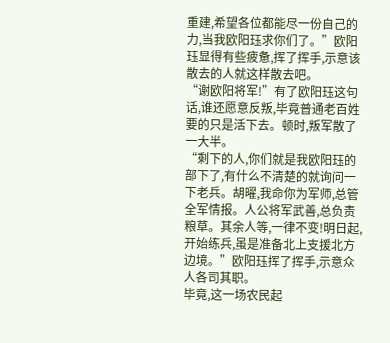重建,希望各位都能尽一份自己的力,当我欧阳珏求你们了。”欧阳珏显得有些疲惫,挥了挥手,示意该散去的人就这样散去吧。
“谢欧阳将军!”有了欧阳珏这句话,谁还愿意反叛,毕竟普通老百姓要的只是活下去。顿时,叛军散了一大半。
“剩下的人,你们就是我欧阳珏的部下了,有什么不清楚的就询问一下老兵。胡曜,我命你为军师,总管全军情报。人公将军武善,总负责粮草。其余人等,一律不变!明日起,开始练兵,虽是准备北上支援北方边境。”欧阳珏挥了挥手,示意众人各司其职。
毕竟,这一场农民起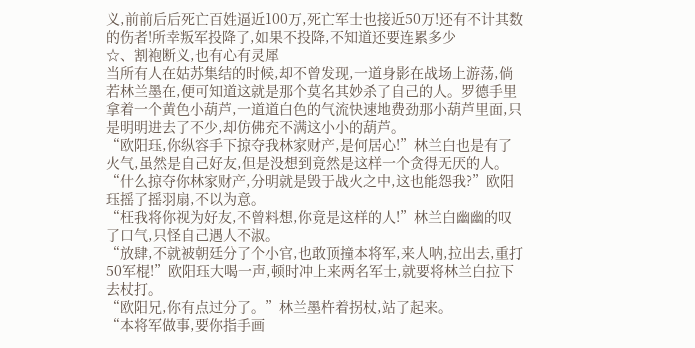义,前前后后死亡百姓逼近100万,死亡军士也接近50万!还有不计其数的伤者!所幸叛军投降了,如果不投降,不知道还要连累多少
☆、割袍断义,也有心有灵犀
当所有人在姑苏集结的时候,却不曾发现,一道身影在战场上游荡,倘若林兰墨在,便可知道这就是那个莫名其妙杀了自己的人。罗德手里拿着一个黄色小葫芦,一道道白色的气流快速地费劲那小葫芦里面,只是明明进去了不少,却仿佛充不满这小小的葫芦。
“欧阳珏,你纵容手下掠夺我林家财产,是何居心!”林兰白也是有了火气,虽然是自己好友,但是没想到竟然是这样一个贪得无厌的人。
“什么掠夺你林家财产,分明就是毁于战火之中,这也能怨我?”欧阳珏摇了摇羽扇,不以为意。
“枉我将你视为好友,不曾料想,你竟是这样的人!”林兰白幽幽的叹了口气,只怪自己遇人不淑。
“放肆,不就被朝廷分了个小官,也敢顶撞本将军,来人呐,拉出去,重打50军棍!”欧阳珏大喝一声,顿时冲上来两名军士,就要将林兰白拉下去杖打。
“欧阳兄,你有点过分了。”林兰墨杵着拐杖,站了起来。
“本将军做事,要你指手画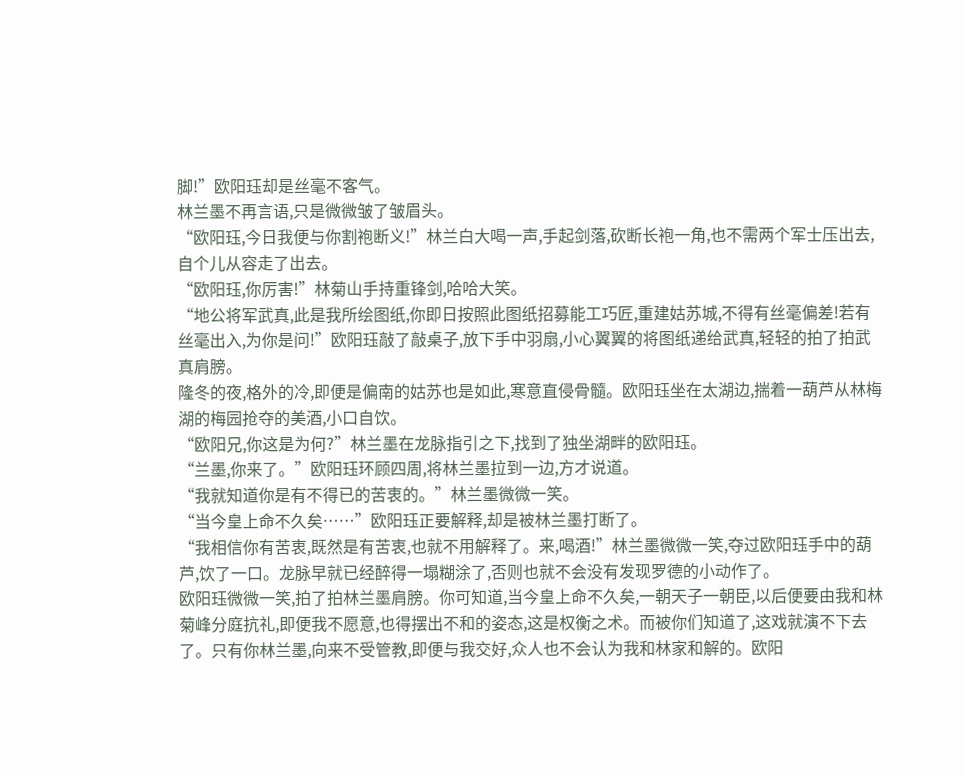脚!”欧阳珏却是丝毫不客气。
林兰墨不再言语,只是微微皱了皱眉头。
“欧阳珏,今日我便与你割袍断义!”林兰白大喝一声,手起剑落,砍断长袍一角,也不需两个军士压出去,自个儿从容走了出去。
“欧阳珏,你厉害!”林菊山手持重锋剑,哈哈大笑。
“地公将军武真,此是我所绘图纸,你即日按照此图纸招募能工巧匠,重建姑苏城,不得有丝毫偏差!若有丝毫出入,为你是问!”欧阳珏敲了敲桌子,放下手中羽扇,小心翼翼的将图纸递给武真,轻轻的拍了拍武真肩膀。
隆冬的夜,格外的冷,即便是偏南的姑苏也是如此,寒意直侵骨髓。欧阳珏坐在太湖边,揣着一葫芦从林梅湖的梅园抢夺的美酒,小口自饮。
“欧阳兄,你这是为何?”林兰墨在龙脉指引之下,找到了独坐湖畔的欧阳珏。
“兰墨,你来了。”欧阳珏环顾四周,将林兰墨拉到一边,方才说道。
“我就知道你是有不得已的苦衷的。”林兰墨微微一笑。
“当今皇上命不久矣……”欧阳珏正要解释,却是被林兰墨打断了。
“我相信你有苦衷,既然是有苦衷,也就不用解释了。来,喝酒!”林兰墨微微一笑,夺过欧阳珏手中的葫芦,饮了一口。龙脉早就已经醉得一塌糊涂了,否则也就不会没有发现罗德的小动作了。
欧阳珏微微一笑,拍了拍林兰墨肩膀。你可知道,当今皇上命不久矣,一朝天子一朝臣,以后便要由我和林菊峰分庭抗礼,即便我不愿意,也得摆出不和的姿态,这是权衡之术。而被你们知道了,这戏就演不下去了。只有你林兰墨,向来不受管教,即便与我交好,众人也不会认为我和林家和解的。欧阳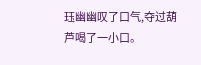珏幽幽叹了口气,夺过葫芦喝了一小口。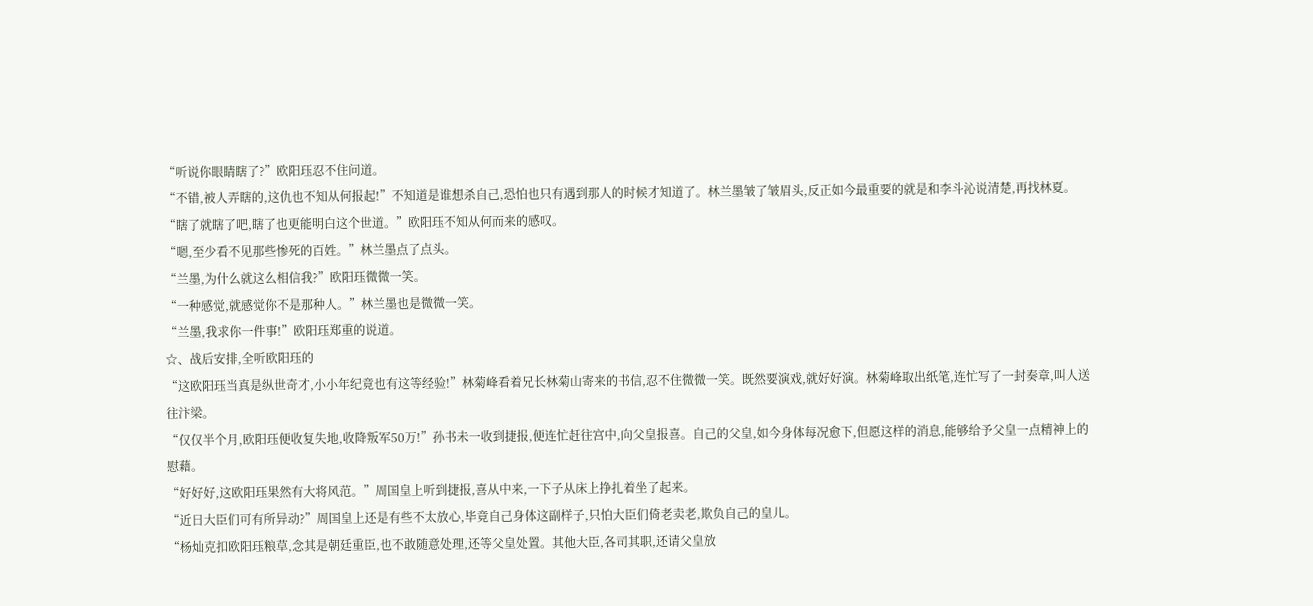“听说你眼睛瞎了?”欧阳珏忍不住问道。
“不错,被人弄瞎的,这仇也不知从何报起!”不知道是谁想杀自己,恐怕也只有遇到那人的时候才知道了。林兰墨皱了皱眉头,反正如今最重要的就是和李斗沁说清楚,再找林夏。
“瞎了就瞎了吧,瞎了也更能明白这个世道。”欧阳珏不知从何而来的感叹。
“嗯,至少看不见那些惨死的百姓。”林兰墨点了点头。
“兰墨,为什么就这么相信我?”欧阳珏微微一笑。
“一种感觉,就感觉你不是那种人。”林兰墨也是微微一笑。
“兰墨,我求你一件事!”欧阳珏郑重的说道。
☆、战后安排,全听欧阳珏的
“这欧阳珏当真是纵世奇才,小小年纪竟也有这等经验!”林菊峰看着兄长林菊山寄来的书信,忍不住微微一笑。既然要演戏,就好好演。林菊峰取出纸笔,连忙写了一封奏章,叫人送往汴梁。
“仅仅半个月,欧阳珏便收复失地,收降叛军50万!”孙书未一收到捷报,便连忙赶往宫中,向父皇报喜。自己的父皇,如今身体每况愈下,但愿这样的消息,能够给予父皇一点精神上的慰藉。
“好好好,这欧阳珏果然有大将风范。”周国皇上听到捷报,喜从中来,一下子从床上挣扎着坐了起来。
“近日大臣们可有所异动?”周国皇上还是有些不太放心,毕竟自己身体这副样子,只怕大臣们倚老卖老,欺负自己的皇儿。
“杨灿克扣欧阳珏粮草,念其是朝廷重臣,也不敢随意处理,还等父皇处置。其他大臣,各司其职,还请父皇放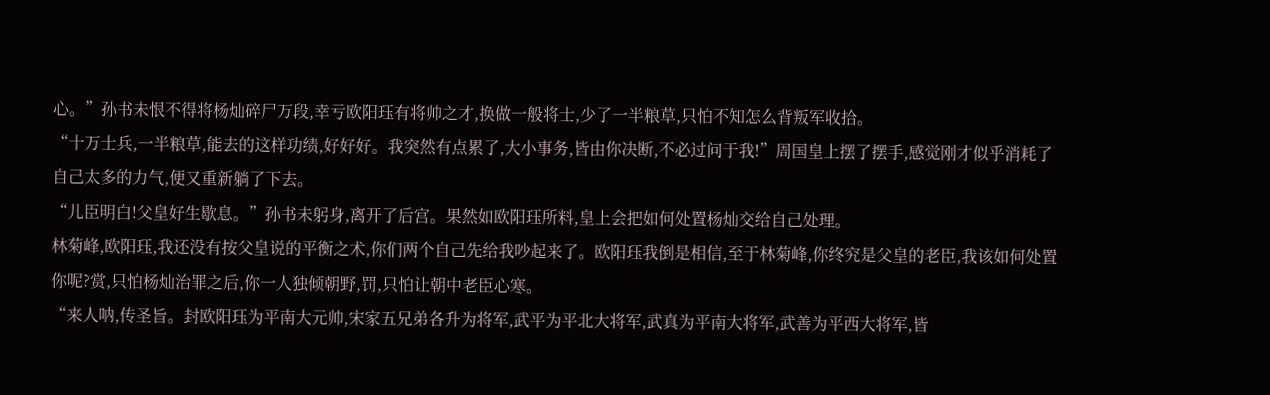心。”孙书未恨不得将杨灿碎尸万段,幸亏欧阳珏有将帅之才,换做一般将士,少了一半粮草,只怕不知怎么背叛军收拾。
“十万士兵,一半粮草,能去的这样功绩,好好好。我突然有点累了,大小事务,皆由你决断,不必过问于我!”周国皇上摆了摆手,感觉刚才似乎消耗了自己太多的力气,便又重新躺了下去。
“儿臣明白!父皇好生歇息。”孙书未躬身,离开了后宫。果然如欧阳珏所料,皇上会把如何处置杨灿交给自己处理。
林菊峰,欧阳珏,我还没有按父皇说的平衡之术,你们两个自己先给我吵起来了。欧阳珏我倒是相信,至于林菊峰,你终究是父皇的老臣,我该如何处置你呢?赏,只怕杨灿治罪之后,你一人独倾朝野,罚,只怕让朝中老臣心寒。
“来人呐,传圣旨。封欧阳珏为平南大元帅,宋家五兄弟各升为将军,武平为平北大将军,武真为平南大将军,武善为平西大将军,皆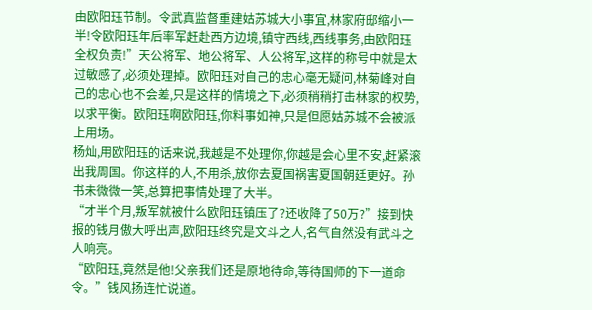由欧阳珏节制。令武真监督重建姑苏城大小事宜,林家府邸缩小一半!令欧阳珏年后率军赶赴西方边境,镇守西线,西线事务,由欧阳珏全权负责!”天公将军、地公将军、人公将军,这样的称号中就是太过敏感了,必须处理掉。欧阳珏对自己的忠心毫无疑问,林菊峰对自己的忠心也不会差,只是这样的情境之下,必须稍稍打击林家的权势,以求平衡。欧阳珏啊欧阳珏,你料事如神,只是但愿姑苏城不会被派上用场。
杨灿,用欧阳珏的话来说,我越是不处理你,你越是会心里不安,赶紧滚出我周国。你这样的人,不用杀,放你去夏国祸害夏国朝廷更好。孙书未微微一笑,总算把事情处理了大半。
“才半个月,叛军就被什么欧阳珏镇压了?还收降了50万?”接到快报的钱月傲大呼出声,欧阳珏终究是文斗之人,名气自然没有武斗之人响亮。
“欧阳珏,竟然是他!父亲我们还是原地待命,等待国师的下一道命令。”钱风扬连忙说道。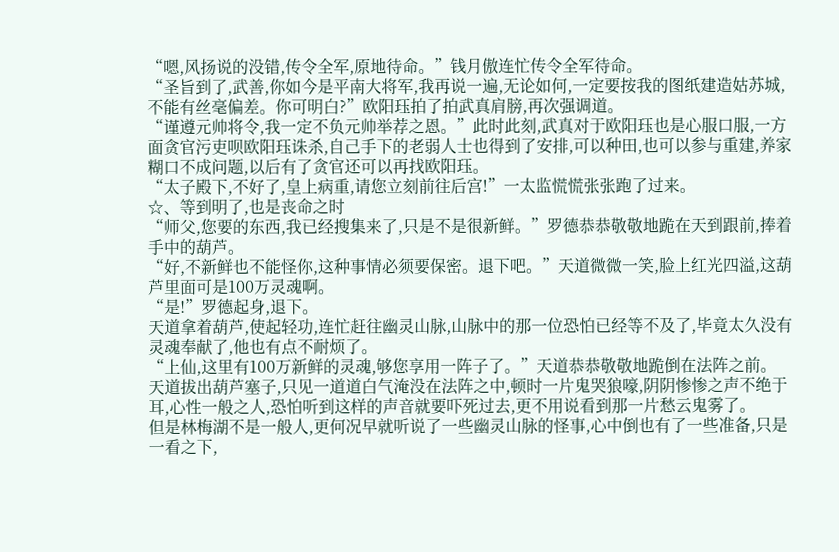“嗯,风扬说的没错,传令全军,原地待命。”钱月傲连忙传令全军待命。
“圣旨到了,武善,你如今是平南大将军,我再说一遍,无论如何,一定要按我的图纸建造姑苏城,不能有丝毫偏差。你可明白?”欧阳珏拍了拍武真肩膀,再次强调道。
“谨遵元帅将令,我一定不负元帅举荐之恩。”此时此刻,武真对于欧阳珏也是心服口服,一方面贪官污吏呗欧阳珏诛杀,自己手下的老弱人士也得到了安排,可以种田,也可以参与重建,养家糊口不成问题,以后有了贪官还可以再找欧阳珏。
“太子殿下,不好了,皇上病重,请您立刻前往后宫!”一太监慌慌张张跑了过来。
☆、等到明了,也是丧命之时
“师父,您要的东西,我已经搜集来了,只是不是很新鲜。”罗德恭恭敬敬地跪在天到跟前,捧着手中的葫芦。
“好,不新鲜也不能怪你,这种事情必须要保密。退下吧。”天道微微一笑,脸上红光四溢,这葫芦里面可是100万灵魂啊。
“是!”罗德起身,退下。
天道拿着葫芦,使起轻功,连忙赶往幽灵山脉,山脉中的那一位恐怕已经等不及了,毕竟太久没有灵魂奉献了,他也有点不耐烦了。
“上仙,这里有100万新鲜的灵魂,够您享用一阵子了。”天道恭恭敬敬地跪倒在法阵之前。
天道拔出葫芦塞子,只见一道道白气淹没在法阵之中,顿时一片鬼哭狼嚎,阴阴惨惨之声不绝于耳,心性一般之人,恐怕听到这样的声音就要吓死过去,更不用说看到那一片愁云鬼雾了。
但是林梅湖不是一般人,更何况早就听说了一些幽灵山脉的怪事,心中倒也有了一些准备,只是一看之下,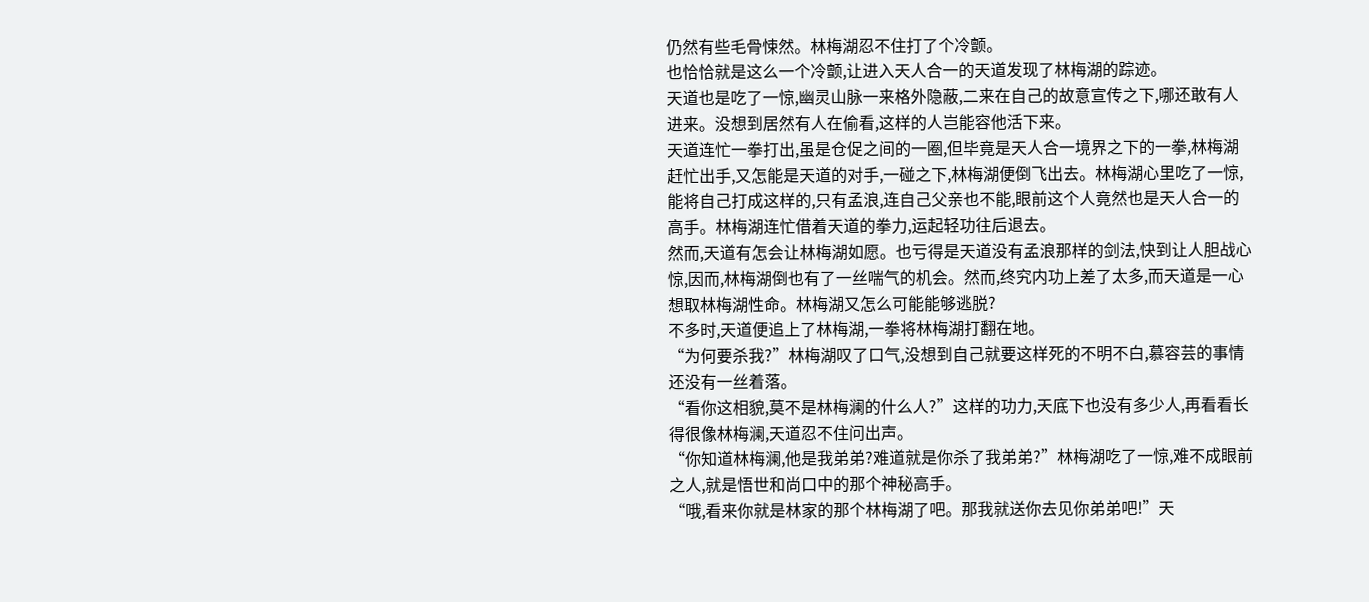仍然有些毛骨悚然。林梅湖忍不住打了个冷颤。
也恰恰就是这么一个冷颤,让进入天人合一的天道发现了林梅湖的踪迹。
天道也是吃了一惊,幽灵山脉一来格外隐蔽,二来在自己的故意宣传之下,哪还敢有人进来。没想到居然有人在偷看,这样的人岂能容他活下来。
天道连忙一拳打出,虽是仓促之间的一圈,但毕竟是天人合一境界之下的一拳,林梅湖赶忙出手,又怎能是天道的对手,一碰之下,林梅湖便倒飞出去。林梅湖心里吃了一惊,能将自己打成这样的,只有孟浪,连自己父亲也不能,眼前这个人竟然也是天人合一的高手。林梅湖连忙借着天道的拳力,运起轻功往后退去。
然而,天道有怎会让林梅湖如愿。也亏得是天道没有孟浪那样的剑法,快到让人胆战心惊,因而,林梅湖倒也有了一丝喘气的机会。然而,终究内功上差了太多,而天道是一心想取林梅湖性命。林梅湖又怎么可能能够逃脱?
不多时,天道便追上了林梅湖,一拳将林梅湖打翻在地。
“为何要杀我?”林梅湖叹了口气,没想到自己就要这样死的不明不白,慕容芸的事情还没有一丝着落。
“看你这相貌,莫不是林梅澜的什么人?”这样的功力,天底下也没有多少人,再看看长得很像林梅澜,天道忍不住问出声。
“你知道林梅澜,他是我弟弟?难道就是你杀了我弟弟?”林梅湖吃了一惊,难不成眼前之人,就是悟世和尚口中的那个神秘高手。
“哦,看来你就是林家的那个林梅湖了吧。那我就送你去见你弟弟吧!”天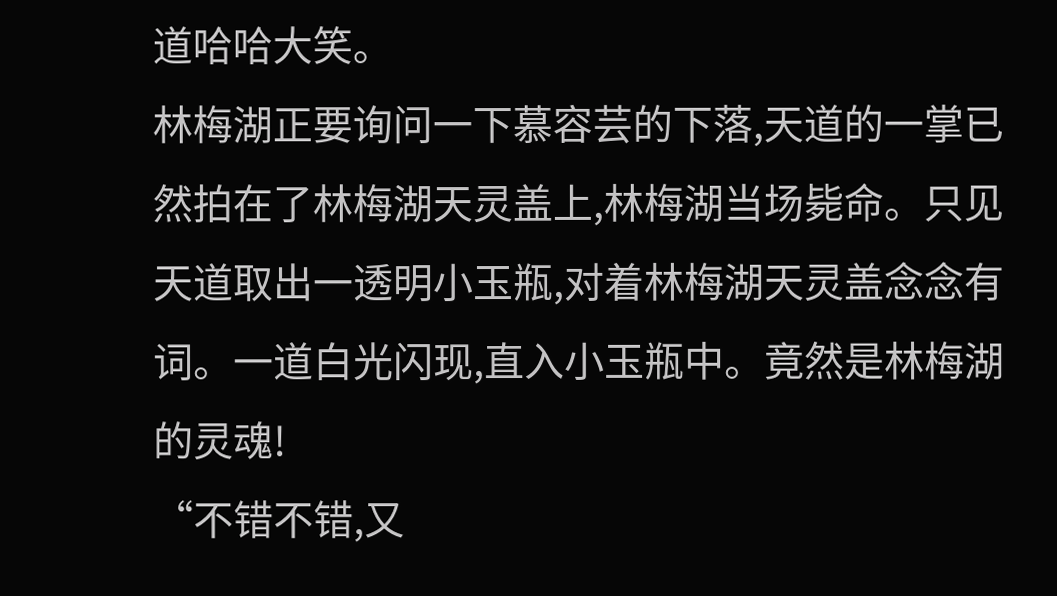道哈哈大笑。
林梅湖正要询问一下慕容芸的下落,天道的一掌已然拍在了林梅湖天灵盖上,林梅湖当场毙命。只见天道取出一透明小玉瓶,对着林梅湖天灵盖念念有词。一道白光闪现,直入小玉瓶中。竟然是林梅湖的灵魂!
“不错不错,又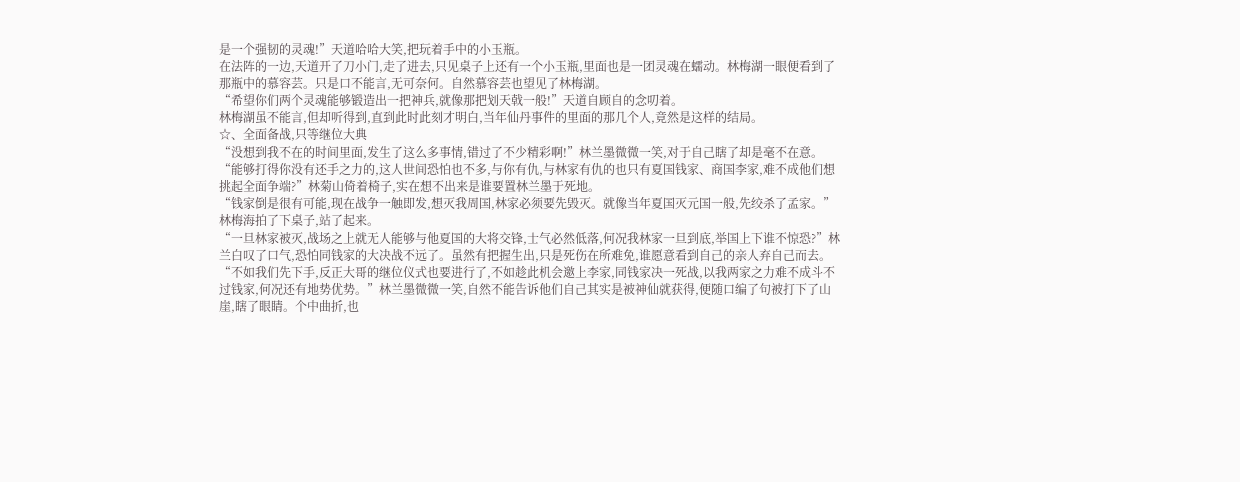是一个强韧的灵魂!”天道哈哈大笑,把玩着手中的小玉瓶。
在法阵的一边,天道开了刀小门,走了进去,只见桌子上还有一个小玉瓶,里面也是一团灵魂在蠕动。林梅湖一眼便看到了那瓶中的慕容芸。只是口不能言,无可奈何。自然慕容芸也望见了林梅湖。
“希望你们两个灵魂能够锻造出一把神兵,就像那把划天戟一般!”天道自顾自的念叨着。
林梅湖虽不能言,但却听得到,直到此时此刻才明白,当年仙丹事件的里面的那几个人,竟然是这样的结局。
☆、全面备战,只等继位大典
“没想到我不在的时间里面,发生了这么多事情,错过了不少精彩啊!”林兰墨微微一笑,对于自己瞎了却是毫不在意。
“能够打得你没有还手之力的,这人世间恐怕也不多,与你有仇,与林家有仇的也只有夏国钱家、商国李家,难不成他们想挑起全面争端?”林菊山倚着椅子,实在想不出来是谁要置林兰墨于死地。
“钱家倒是很有可能,现在战争一触即发,想灭我周国,林家必须要先毁灭。就像当年夏国灭元国一般,先绞杀了孟家。”林梅海拍了下桌子,站了起来。
“一旦林家被灭,战场之上就无人能够与他夏国的大将交锋,士气必然低落,何况我林家一旦到底,举国上下谁不惊恐?”林兰白叹了口气,恐怕同钱家的大决战不远了。虽然有把握生出,只是死伤在所难免,谁愿意看到自己的亲人弃自己而去。
“不如我们先下手,反正大哥的继位仪式也要进行了,不如趁此机会邀上李家,同钱家决一死战,以我两家之力难不成斗不过钱家,何况还有地势优势。”林兰墨微微一笑,自然不能告诉他们自己其实是被神仙就获得,便随口编了句被打下了山崖,瞎了眼睛。个中曲折,也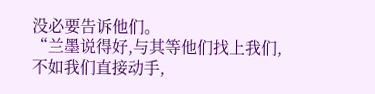没必要告诉他们。
“兰墨说得好,与其等他们找上我们,不如我们直接动手,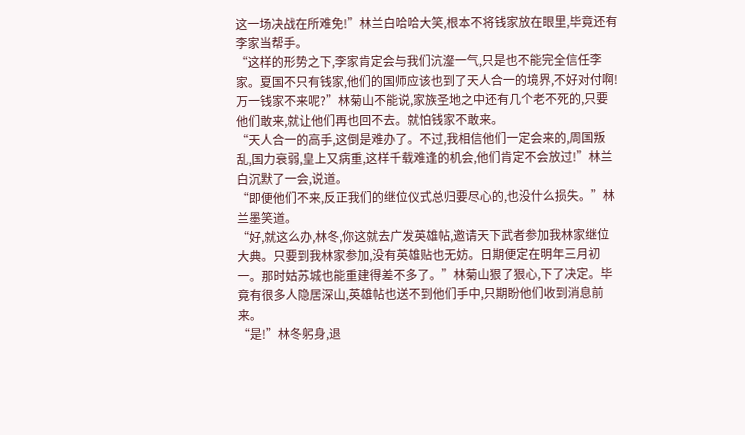这一场决战在所难免!”林兰白哈哈大笑,根本不将钱家放在眼里,毕竟还有李家当帮手。
“这样的形势之下,李家肯定会与我们沆瀣一气,只是也不能完全信任李家。夏国不只有钱家,他们的国师应该也到了天人合一的境界,不好对付啊!万一钱家不来呢?”林菊山不能说,家族圣地之中还有几个老不死的,只要他们敢来,就让他们再也回不去。就怕钱家不敢来。
“天人合一的高手,这倒是难办了。不过,我相信他们一定会来的,周国叛乱,国力衰弱,皇上又病重,这样千载难逢的机会,他们肯定不会放过!”林兰白沉默了一会,说道。
“即便他们不来,反正我们的继位仪式总归要尽心的,也没什么损失。”林兰墨笑道。
“好,就这么办,林冬,你这就去广发英雄帖,邀请天下武者参加我林家继位大典。只要到我林家参加,没有英雄贴也无妨。日期便定在明年三月初一。那时姑苏城也能重建得差不多了。”林菊山狠了狠心,下了决定。毕竟有很多人隐居深山,英雄帖也送不到他们手中,只期盼他们收到消息前来。
“是!”林冬躬身,退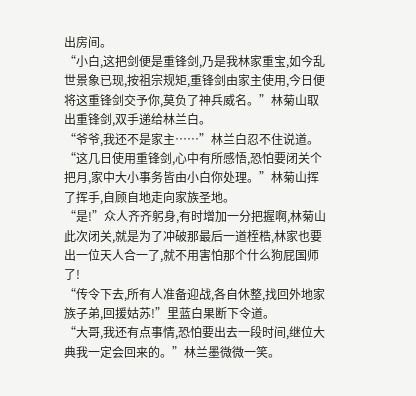出房间。
“小白,这把剑便是重锋剑,乃是我林家重宝,如今乱世景象已现,按祖宗规矩,重锋剑由家主使用,今日便将这重锋剑交予你,莫负了神兵威名。”林菊山取出重锋剑,双手递给林兰白。
“爷爷,我还不是家主……”林兰白忍不住说道。
“这几日使用重锋剑,心中有所感悟,恐怕要闭关个把月,家中大小事务皆由小白你处理。”林菊山挥了挥手,自顾自地走向家族圣地。
“是!”众人齐齐躬身,有时增加一分把握啊,林菊山此次闭关,就是为了冲破那最后一道桎梏,林家也要出一位天人合一了,就不用害怕那个什么狗屁国师了!
“传令下去,所有人准备迎战,各自休整,找回外地家族子弟,回援姑苏!”里蓝白果断下令道。
“大哥,我还有点事情,恐怕要出去一段时间,继位大典我一定会回来的。”林兰墨微微一笑。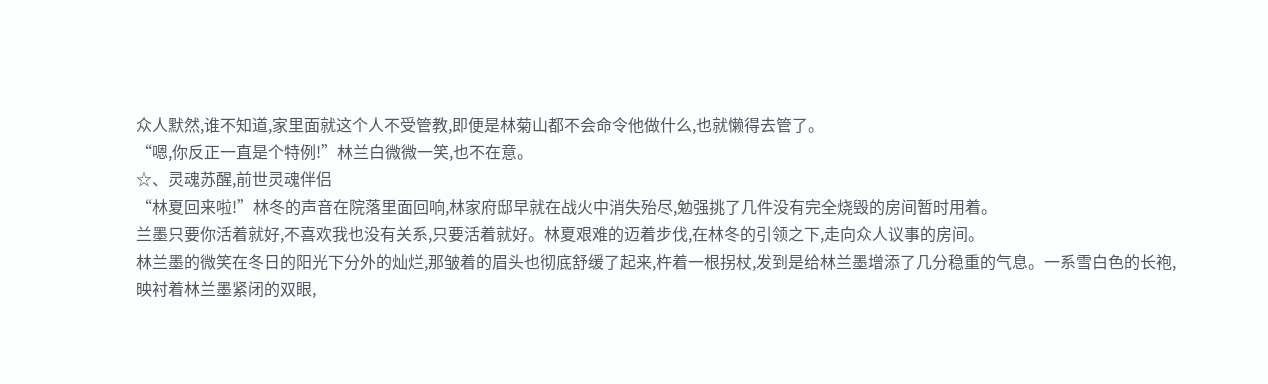众人默然,谁不知道,家里面就这个人不受管教,即便是林菊山都不会命令他做什么,也就懒得去管了。
“嗯,你反正一直是个特例!”林兰白微微一笑,也不在意。
☆、灵魂苏醒,前世灵魂伴侣
“林夏回来啦!”林冬的声音在院落里面回响,林家府邸早就在战火中消失殆尽,勉强挑了几件没有完全烧毁的房间暂时用着。
兰墨只要你活着就好,不喜欢我也没有关系,只要活着就好。林夏艰难的迈着步伐,在林冬的引领之下,走向众人议事的房间。
林兰墨的微笑在冬日的阳光下分外的灿烂,那皱着的眉头也彻底舒缓了起来,杵着一根拐杖,发到是给林兰墨增添了几分稳重的气息。一系雪白色的长袍,映衬着林兰墨紧闭的双眼,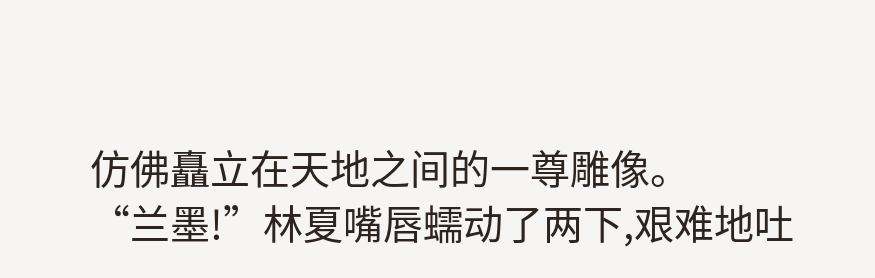仿佛矗立在天地之间的一尊雕像。
“兰墨!”林夏嘴唇蠕动了两下,艰难地吐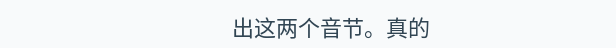出这两个音节。真的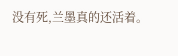没有死,兰墨真的还活着。